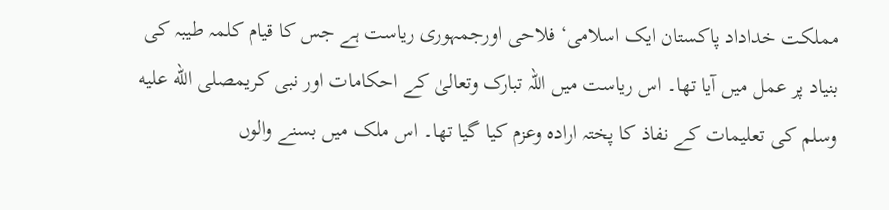مملکت خداداد پاکستان ایک اسلامی‘ فلاحی اورجمہوری ریاست ہے جس کا قیام کلمہ طیبہ کی بنیاد پر عمل میں آیا تھا۔ اس ریاست میں اللہ تبارک وتعالیٰ کے احکامات اور نبی کریمصلى الله عليه وسلم کی تعلیمات کے نفاذ کا پختہ ارادہ وعزم کیا گیا تھا۔ اس ملک میں بسنے والوں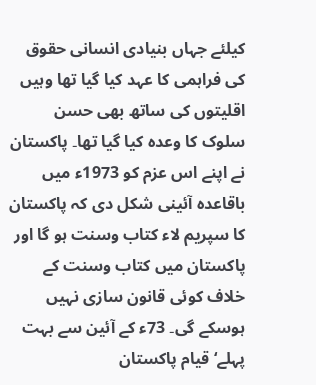کیلئے جہاں بنیادی انسانی حقوق کی فراہمی کا عہد کیا گیا تھا وہیں اقلیتوں کی ساتھ بھی حسن سلوک کا وعدہ کیا گیا تھا۔ پاکستان نے اپنے اس عزم کو 1973ء میں باقاعدہ آئینی شکل دی کہ پاکستان کا سپریم لاء کتاب وسنت ہو گا اور پاکستان میں کتاب وسنت کے خلاف کوئی قانون سازی نہیں ہوسکے گی۔ 73ء کے آئین سے بہت پہلے‘ قیام پاکستان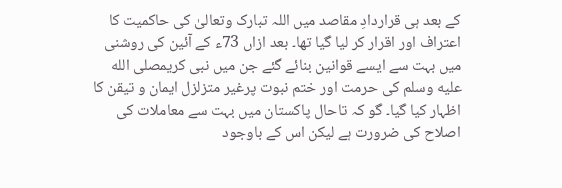کے بعد ہی قراردادِ مقاصد میں اللہ تبارک وتعالیٰ کی حاکمیت کا اعتراف اور اقرار کر لیا گیا تھا۔ بعد ازاں 73ء کے آئین کی روشنی میں بہت سے ایسے قوانین بنائے گئے جن میں نبی کریمصلى الله عليه وسلم کی حرمت اور ختم نبوت پرغیر متزلزل ایمان و تیقن کا اظہار کیا گیا۔ گو کہ تاحال پاکستان میں بہت سے معاملات کی اصلاح کی ضرورت ہے لیکن اس کے باوجود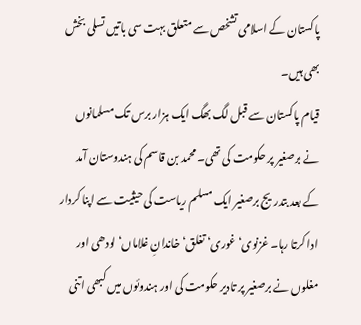پاکستان کے اسلامی تشخص سے متعلق بہت سی باتیں تسلی بخش بھی ہیں۔
قیام پاکستان سے قبل لگ بھگ ایک ہزار برس تک مسلمانوں نے برصغیر پر حکومت کی تھی۔ محمد بن قاسم کی ہندوستان آمد کے بعد بتدریج برصغیر ایک مسلم ریاست کی حیثیت سے اپنا کردار ادا کرتا رہا۔ غزنوی‘ غوری‘ تغلق‘ خاندانِ غلاماں‘ لودھی اور مغلوں نے برصغیر پر تادیر حکومت کی اور ہندوئوں میں کبھی اتنی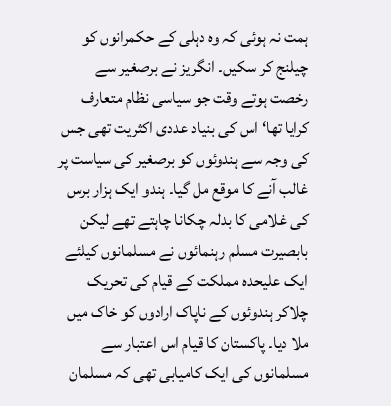ہمت نہ ہوئی کہ وہ دہلی کے حکمرانوں کو چیلنج کر سکیں۔ انگریز نے برصغیر سے رخصت ہوتے وقت جو سیاسی نظام متعارف کرایا تھا‘ اس کی بنیاد عددی اکثریت تھی جس کی وجہ سے ہندوئوں کو برصغیر کی سیاست پر غالب آنے کا موقع مل گیا۔ ہندو ایک ہزار برس کی غلامی کا بدلہ چکانا چاہتے تھے لیکن بابصیرت مسلم رہنمائوں نے مسلمانوں کیلئے ایک علیحدہ مملکت کے قیام کی تحریک چلاکر ہندوئوں کے ناپاک ارادوں کو خاک میں ملا دیا۔ پاکستان کا قیام اس اعتبار سے مسلمانوں کی ایک کامیابی تھی کہ مسلمان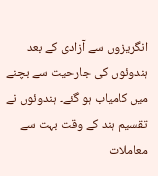انگریزوں سے آزادی کے بعد ہندوئوں کی جارحیت سے بچنے میں کامیاب ہو گئے۔ ہندوئوں نے تقسیم ہند کے وقت بہت سے معاملات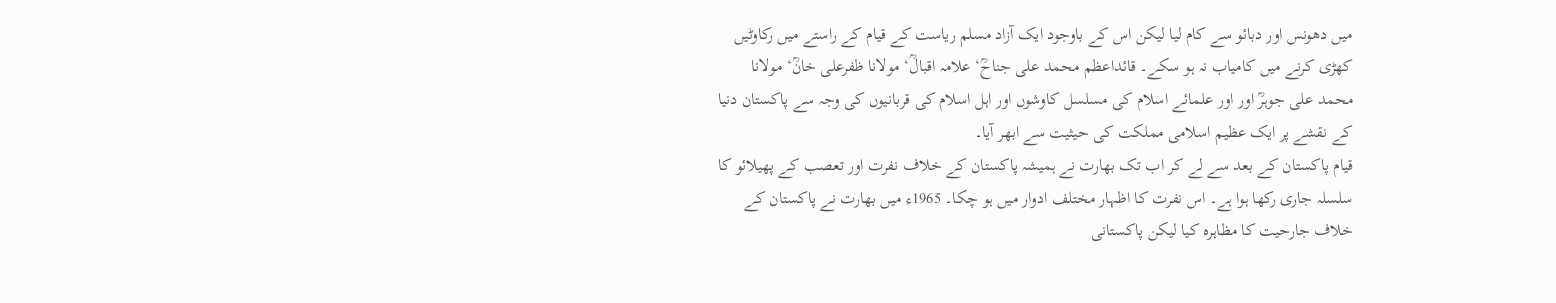میں دھونس اور دبائو سے کام لیا لیکن اس کے باوجود ایک آزاد مسلم ریاست کے قیام کے راستے میں رکاوٹیں کھڑی کرنے میں کامیاب نہ ہو سکے۔ قائداعظم محمد علی جناحؒ‘ علامہ اقبالؒ‘ مولانا ظفرعلی خانؒ‘ مولانا محمد علی جوہرؒ اور اور علمائے اسلام کی مسلسل کاوشوں اور اہل اسلام کی قربانیوں کی وجہ سے پاکستان دنیا کے نقشے پر ایک عظیم اسلامی مملکت کی حیثیت سے ابھر آیا۔
قیام پاکستان کے بعد سے لے کر اب تک بھارت نے ہمیشہ پاکستان کے خلاف نفرت اور تعصب کے پھیلائو کا سلسلہ جاری رکھا ہوا ہے۔ اس نفرت کا اظہار مختلف ادوار میں ہو چکا۔ 1965ء میں بھارت نے پاکستان کے خلاف جارحیت کا مظاہرہ کیا لیکن پاکستانی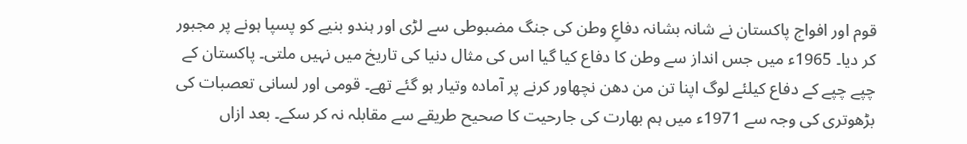قوم اور افواج پاکستان نے شانہ بشانہ دفاعِ وطن کی جنگ مضبوطی سے لڑی اور ہندو بنیے کو پسپا ہونے پر مجبور کر دیا۔ 1965ء میں جس انداز سے وطن کا دفاع کیا گیا اس کی مثال دنیا کی تاریخ میں نہیں ملتی۔ پاکستان کے چپے چپے کے دفاع کیلئے لوگ اپنا تن من دھن نچھاور کرنے پر آمادہ وتیار ہو گئے تھے۔ قومی اور لسانی تعصبات کی بڑھوتری کی وجہ سے 1971ء میں ہم بھارت کی جارحیت کا صحیح طریقے سے مقابلہ نہ کر سکے۔ بعد ازاں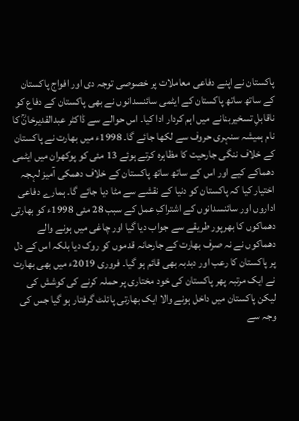پاکستان نے اپنے دفاعی معاملات پر خصوصی توجہ دی اور افواج پاکستان کے ساتھ ساتھ پاکستان کے ایٹمی سائنسدانوں نے بھی پاکستان کے دفاع کو ناقابلِ تسخیربنانے میں اہم کردار ادا کیا۔ اس حوالے سے ڈاکٹر عبدالقدیرخانؒ کا نام ہمیشہ سنہری حروف سے لکھا جائے گا۔ 1998ء میں بھارت نے پاکستان کے خلاف ننگی جارحیت کا مظاہرہ کرتے ہوئے 13 مئی کو پوکھران میں ایٹمی دھماکے کیے اور اس کے ساتھ ساتھ پاکستان کے خلاف دھمکی آمیز لہجہ اختیار کیا کہ پاکستان کو دنیا کے نقشے سے مٹا دیا جائے گا۔ ہمارے دفاعی اداروں اور سائنسدانوں کے اشتراکِ عمل کے سبب 28 مئی 1998ء کو بھارتی دھماکوں کا بھرپور طریقے سے جواب دیا گیا اور چاغی میں ہونے والے دھماکوں نے نہ صرف بھارت کے جارحانہ قدموں کو روک دیا بلکہ اس کے دل پر پاکستان کا رعب اور دبدبہ بھی قائم ہو گیا۔ فروری 2019ء میں بھی بھارت نے ایک مرتبہ پھر پاکستان کی خود مختاری پر حملہ کرنے کی کوشش کی لیکن پاکستان میں داخل ہونے والا ایک بھارتی پائلٹ گرفتار ہو گیا جس کی وجہ سے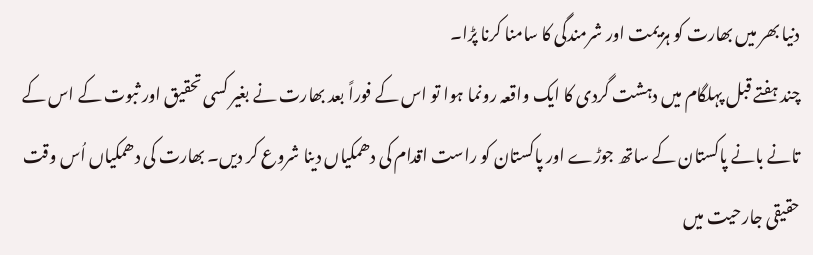دنیا بھر میں بھارت کو ہزیمت اور شرمندگی کا سامنا کرنا پڑا۔
چند ہفتے قبل پہلگام میں دہشت گردی کا ایک واقعہ رونما ہوا تو اس کے فوراً بعد بھارت نے بغیر کسی تحقیق اور ثبوت کے اس کے تانے بانے پاکستان کے ساتھ جوڑے اور پاکستان کو راست اقدام کی دھمکیاں دینا شروع کر دیں۔ بھارت کی دھمکیاں اُس وقت حقیقی جارحیت میں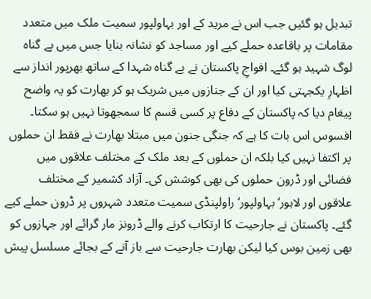تبدیل ہو گئیں جب اس نے مرید کے اور بہاولپور سمیت ملک میں متعدد مقامات پر باقاعدہ حملے کیے اور مساجد کو نشانہ بنایا جس میں بے گناہ لوگ شہید ہو گئے۔ افواجِ پاکستان نے بے گناہ شہدا کے ساتھ بھرپور انداز سے اظہارِ یکجہتی کیا اور ان کے جنازوں میں شریک ہو کر بھارت کو یہ واضح پیغام دیا کہ پاکستان کے دفاع پر کسی قسم کا سمجھوتا نہیں ہو سکتا۔ افسوس اس بات کا ہے کہ جنگی جنون میں مبتلا بھارت نے فقط ان حملوں پر اکتفا نہیں کیا بلکہ ان حملوں کے بعد ملک کے مختلف علاقوں میں فضائی اور ڈرون حملوں کی بھی کوشش کی۔ آزاد کشمیر کے مختلف علاقوں اور لاہور‘ بہاولپور‘ راولپنڈی سمیت متعدد شہروں پر ڈرون حملے کیے گئے۔ پاکستان نے جارحیت کا ارتکاب کرنے والے ڈرونز مار گرائے اور جہازوں کو بھی زمین بوس کیا لیکن بھارت جارحیت سے باز آنے کے بجائے مسلسل پیش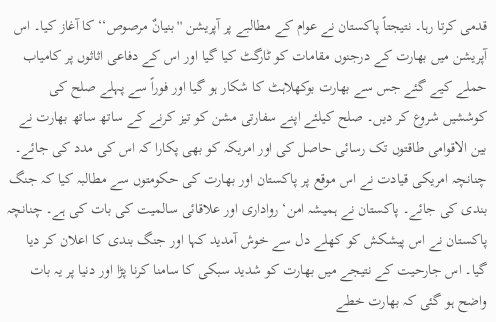قدمی کرتا رہا۔ نتیجتاً پاکستان نے عوام کے مطالبے پر آپریشن ''بنیانٌ مرصوص‘‘ کا آغاز کیا۔ اس آپریشن میں بھارت کے درجنوں مقامات کو ٹارگٹ کیا گیا اور اس کے دفاعی اثاثوں پر کامیاب حملے کیے گئے جس سے بھارت بوکھلاہٹ کا شکار ہو گیا اور فوراً سے پہلے صلح کی کوششیں شروع کر دیں۔ صلح کیلئے اپنے سفارتی مشن کو تیز کرنے کے ساتھ ساتھ بھارت نے بین الاقوامی طاقتوں تک رسائی حاصل کی اور امریکہ کو بھی پکارا کہ اس کی مدد کی جائے۔ چنانچہ امریکی قیادت نے اس موقع پر پاکستان اور بھارت کی حکومتوں سے مطالبہ کیا کہ جنگ بندی کی جائے۔ پاکستان نے ہمیشہ امن‘ رواداری اور علاقائی سالمیت کی بات کی ہے۔ چنانچہ پاکستان نے اس پیشکش کو کھلے دل سے خوش آمدید کہا اور جنگ بندی کا اعلان کر دیا گیا۔ اس جارحیت کے نتیجے میں بھارت کو شدید سبکی کا سامنا کرنا پڑا اور دنیا پر یہ بات واضح ہو گئی کہ بھارت خطے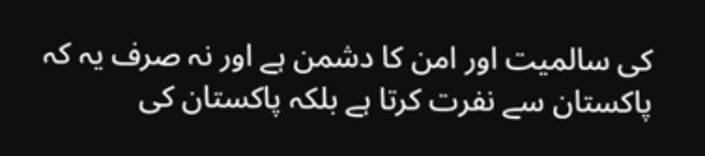کی سالمیت اور امن کا دشمن ہے اور نہ صرف یہ کہ پاکستان سے نفرت کرتا ہے بلکہ پاکستان کی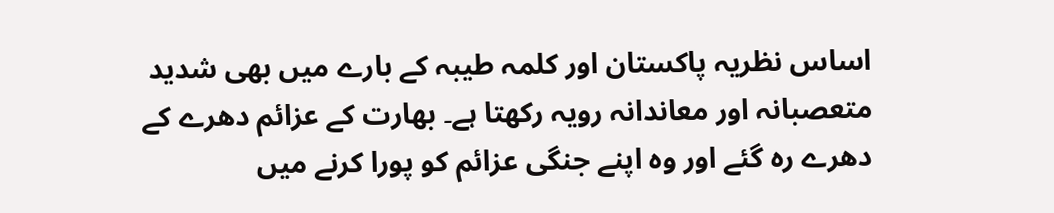اساس نظریہ پاکستان اور کلمہ طیبہ کے بارے میں بھی شدید متعصبانہ اور معاندانہ رویہ رکھتا ہے۔ بھارت کے عزائم دھرے کے دھرے رہ گئے اور وہ اپنے جنگی عزائم کو پورا کرنے میں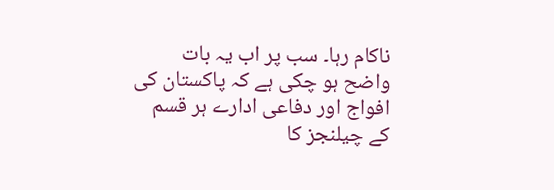ناکام رہا۔ سب پر اب یہ بات واضح ہو چکی ہے کہ پاکستان کی افواج اور دفاعی ادارے ہر قسم کے چیلنجز کا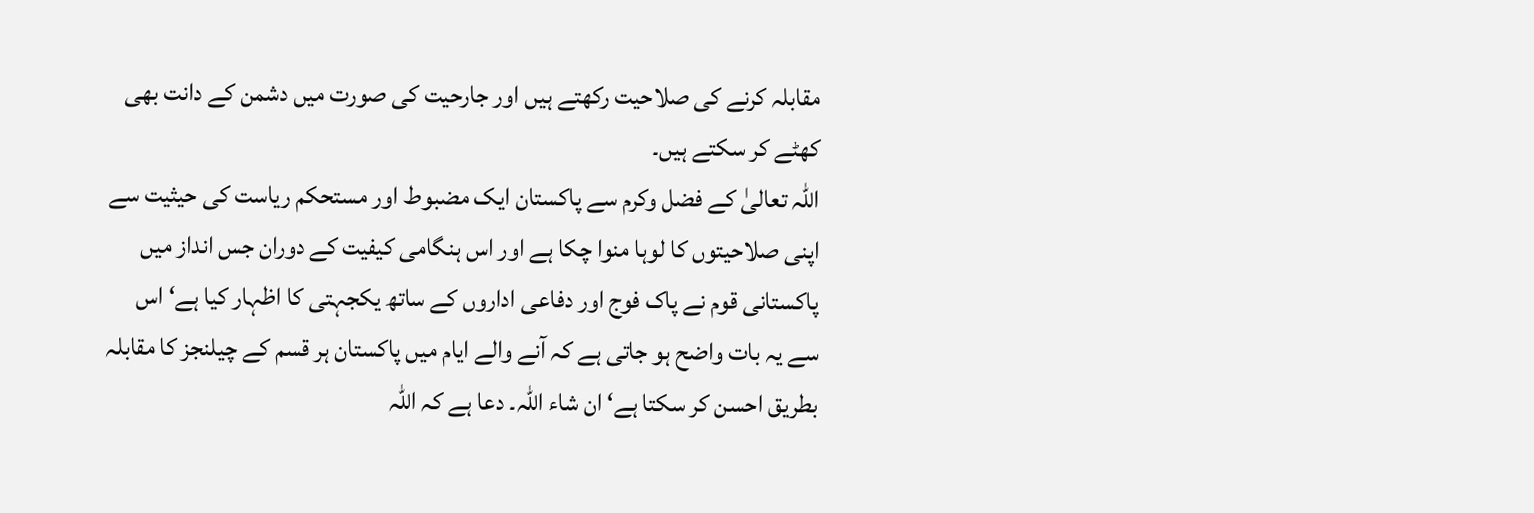مقابلہ کرنے کی صلاحیت رکھتے ہیں اور جارحیت کی صورت میں دشمن کے دانت بھی کھٹے کر سکتے ہیں۔
اللہ تعالیٰ کے فضل وکرم سے پاکستان ایک مضبوط اور مستحکم ریاست کی حیثیت سے اپنی صلاحیتوں کا لوہا منوا چکا ہے اور اس ہنگامی کیفیت کے دوران جس انداز میں پاکستانی قوم نے پاک فوج اور دفاعی اداروں کے ساتھ یکجہتی کا اظہار کیا ہے‘ اس سے یہ بات واضح ہو جاتی ہے کہ آنے والے ایام میں پاکستان ہر قسم کے چیلنجز کا مقابلہ بطریق احسن کر سکتا ہے‘ ان شاء اللہ۔ دعا ہے کہ اللہ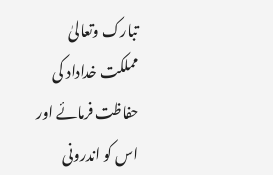تبارک وتعالیٰ مملکت خداداد کی حفاظت فرمائے اور اس کو اندرونی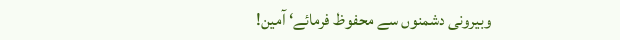وبیرونی دشمنوں سے محفوظ فرمائے‘ آمین!